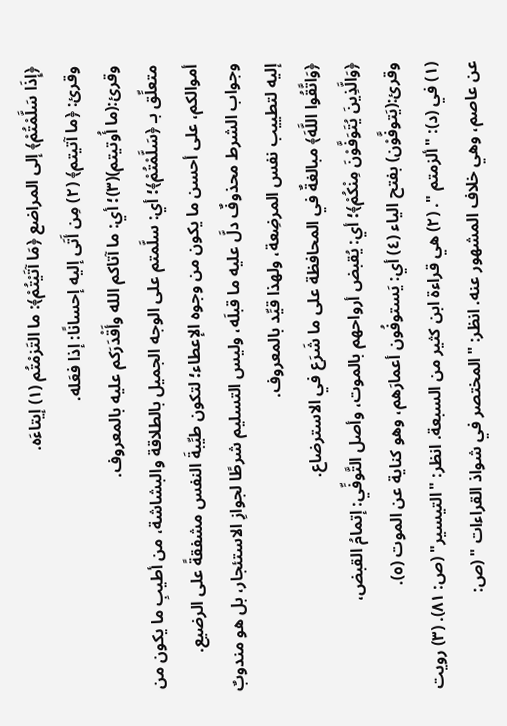﴿إِذَا سَلَّمْتُمْ﴾ إلى المراضع ﴿مَا آتَيْتُمْ﴾: ما التَزمْتُم (١) إيتاءَه.
وقرئ: ﴿ما آتيتم﴾ (٢) مِن أَتَى إليه إحسانًا: إذا فعَله.
وقرئ:(ما أُوتيتم)(٣)؛ أي: ما آتاكم الله وأَقْدَرَكم عليه بالمعروف.
متعلِّق بـ ﴿سَلَّمْتُمْ﴾؛ أي: سلَّمتم على الوجه الجميل بالطلاقة والبشاشة، من أطيبِ ما يكون من أموالكم، على أحسن ما يكون من وجوه الإعطاء؛ لتكون طيِّبةَ النفس مشفقةً على الرضيع.
وجواب الشرط محذوفٌ دلَّ عليه ما قبلَه، وليس التسليم شرطًا لجوازِ الاستئجار، بل هو مندوبٌ إليه لتطييب نفس المرضِعة، ولهذا قيِّد بالمعروف.
﴿وَاتَّقُوا اللَّهَ﴾ مبالغةٌ في المحافظة على ما شَرَع في الاسترضاع.
﴿وَالَّذِينَ يُتَوَفَّوْنَ مِنْكُمْ﴾؛ أي: يُقبض أرواحهم بالموت، وأصل التَّوفِّي: إتمامُ القبض، وقرئ:(يَتوفَّوْن) بفتح الياء (٤) أي: يَستوفُون أعمارَهم، وهو كناية عن الموت (٥).
(١) في (د): "ألزمتم ". (٢) هي قراءة ابن كثير من السبعة. انظر: "التيسير" (ص: ٨١). (٣) رويت عن عاصم، وهي خلاف المشهور عنه. انظر: "المختصر في شواذ القراءات " (ص: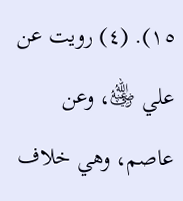١٥). (٤) رويت عن علي ﵁، وعن عاصم، وهي خلاف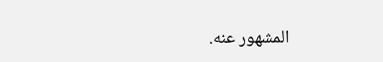المشهور عنه.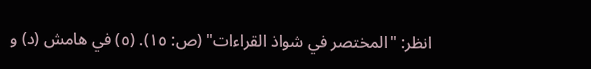انظر: "المختصر في شواذ القراءات" (ص: ١٥). (٥) في هامش (د) و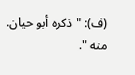(ف): "ذكره أبو حيان. منه ".